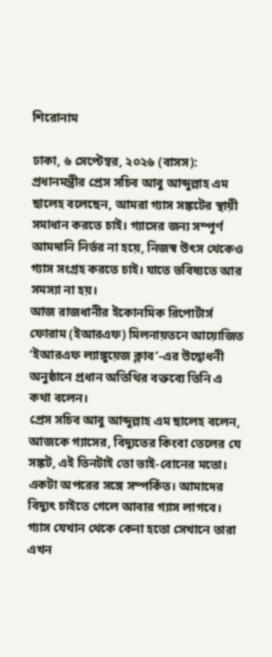শিরোনাম

ঢাকা, ৬ সেপ্টেম্বর, ২০২৬ (বাসস): প্রধানমন্ত্রীর প্রেস সচিব আবু আব্দুল্লাহ এম ছালেহ বলেছেন, আমরা গ্যাস সঙ্কটের স্থায়ী সমাধান করতে চাই। গ্যাসের জন্য সম্পূর্ণ আমদানি নির্ভর না হয়ে, নিজস্ব উৎস থেকেও গ্যাস সংগ্রহ করতে চাই। যাতে ভবিষ্যতে আর সমস্যা না হয়।
আজ রাজধানীর ইকোনমিক রিপোর্টার্স ফোরাম (ইআরএফ) মিলনায়তনে আয়োজিত ‘ইআরএফ ল্যাঙ্গুয়েজ ক্লাব’-এর উদ্বোধনী অনুষ্ঠানে প্রধান অতিথির বক্তব্যে তিনি এ কথা বলেন।
প্রেস সচিব আবু আব্দুল্লাহ এম ছালেহ বলেন, আজকে গ্যাসের, বিদ্যুতের কিংবা তেলের যে সঙ্কট, এই তিনটাই তো ভাই-বোনের মতো। একটা অপরের সঙ্গে সম্পর্কিত। আমাদের বিদ্যুৎ চাইতে গেলে আবার গ্যাস লাগবে। গ্যাস যেখান থেকে কেনা হতো সেখানে তারা এখন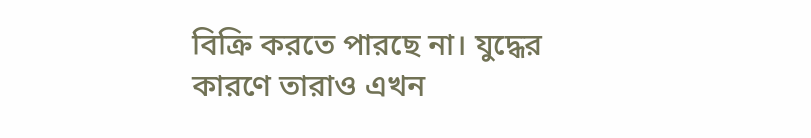বিক্রি করতে পারছে না। যুদ্ধের কারণে তারাও এখন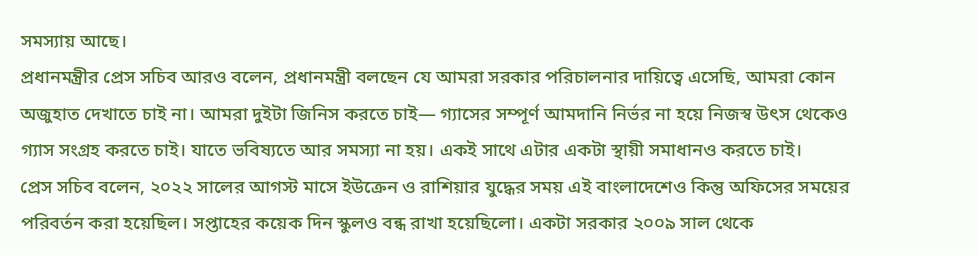সমস্যায় আছে।
প্রধানমন্ত্রীর প্রেস সচিব আরও বলেন, প্রধানমন্ত্রী বলছেন যে আমরা সরকার পরিচালনার দায়িত্বে এসেছি, আমরা কোন অজুহাত দেখাতে চাই না। আমরা দুইটা জিনিস করতে চাই— গ্যাসের সম্পূর্ণ আমদানি নির্ভর না হয়ে নিজস্ব উৎস থেকেও গ্যাস সংগ্রহ করতে চাই। যাতে ভবিষ্যতে আর সমস্যা না হয়। একই সাথে এটার একটা স্থায়ী সমাধানও করতে চাই।
প্রেস সচিব বলেন, ২০২২ সালের আগস্ট মাসে ইউক্রেন ও রাশিয়ার যুদ্ধের সময় এই বাংলাদেশেও কিন্তু অফিসের সময়ের পরিবর্তন করা হয়েছিল। সপ্তাহের কয়েক দিন স্কুলও বন্ধ রাখা হয়েছিলো। একটা সরকার ২০০৯ সাল থেকে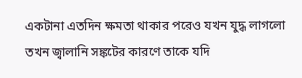একটানা এতদিন ক্ষমতা থাকার পরেও যখন যুদ্ধ লাগলো তখন জ্বালানি সঙ্কটের কারণে তাকে যদি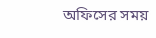অফিসের সময়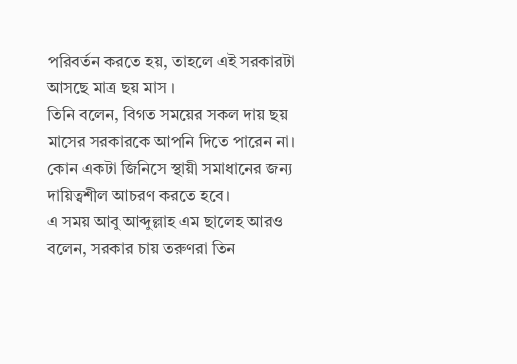পরিবর্তন করতে হয়, তাহলে এই সরকারটা আসছে মাত্র ছয় মাস ।
তিনি বলেন, বিগত সময়ের সকল দায় ছয় মাসের সরকারকে আপনি দিতে পারেন না। কোন একটা জিনিসে স্থায়ী সমাধানের জন্য দায়িত্বশীল আচরণ করতে হবে।
এ সময় আবু আব্দুল্লাহ এম ছালেহ আরও বলেন, সরকার চায় তরুণরা তিন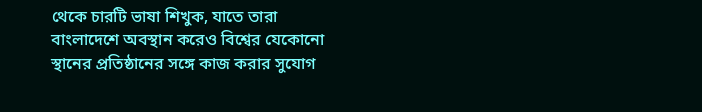থেকে চারটি ভাষা শিখুক, যাতে তারা বাংলাদেশে অবস্থান করেও বিশ্বের যেকোনো স্থানের প্রতিষ্ঠানের সঙ্গে কাজ করার সুযোগ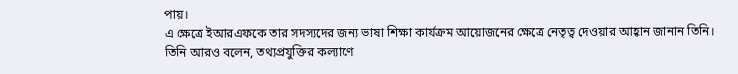পায়।
এ ক্ষেত্রে ইআরএফকে তার সদস্যদের জন্য ভাষা শিক্ষা কার্যক্রম আয়োজনের ক্ষেত্রে নেতৃত্ব দেওয়ার আহ্বান জানান তিনি।
তিনি আরও বলেন, তথ্যপ্রযুক্তির কল্যাণে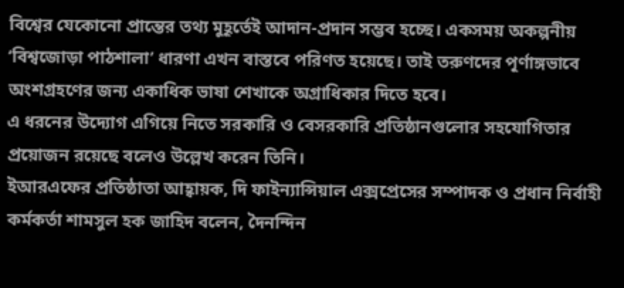বিশ্বের যেকোনো প্রান্তের তথ্য মুহূর্তেই আদান-প্রদান সম্ভব হচ্ছে। একসময় অকল্পনীয় ‘বিশ্বজোড়া পাঠশালা’ ধারণা এখন বাস্তবে পরিণত হয়েছে। তাই তরুণদের পূর্ণাঙ্গভাবে অংশগ্রহণের জন্য একাধিক ভাষা শেখাকে অগ্রাধিকার দিতে হবে।
এ ধরনের উদ্যোগ এগিয়ে নিতে সরকারি ও বেসরকারি প্রতিষ্ঠানগুলোর সহযোগিতার প্রয়োজন রয়েছে বলেও উল্লেখ করেন তিনি।
ইআরএফের প্রতিষ্ঠাতা আহ্বায়ক, দি ফাইন্যান্সিয়াল এক্সপ্রেসের সম্পাদক ও প্রধান নির্বাহী কর্মকর্তা শামসুল হক জাহিদ বলেন, দৈনন্দিন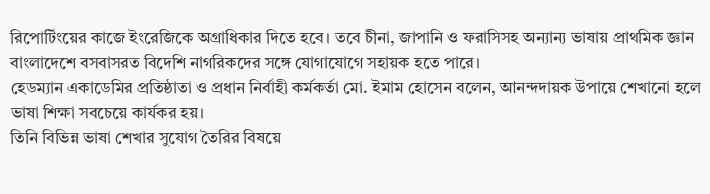রিপোর্টিংয়ের কাজে ইংরেজিকে অগ্রাধিকার দিতে হবে। তবে চীনা, জাপানি ও ফরাসিসহ অন্যান্য ভাষায় প্রাথমিক জ্ঞান বাংলাদেশে বসবাসরত বিদেশি নাগরিকদের সঙ্গে যোগাযোগে সহায়ক হতে পারে।
হেডম্যান একাডেমির প্রতিষ্ঠাতা ও প্রধান নির্বাহী কর্মকর্তা মো. ইমাম হোসেন বলেন, আনন্দদায়ক উপায়ে শেখানো হলে ভাষা শিক্ষা সবচেয়ে কার্যকর হয়।
তিনি বিভিন্ন ভাষা শেখার সুযোগ তৈরির বিষয়ে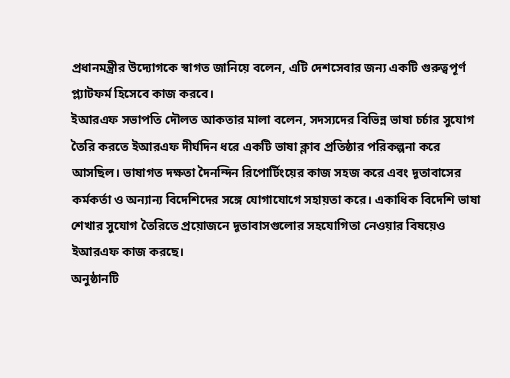প্রধানমন্ত্রীর উদ্যোগকে স্বাগত জানিয়ে বলেন, এটি দেশসেবার জন্য একটি গুরুত্বপূর্ণ প্ল্যাটফর্ম হিসেবে কাজ করবে।
ইআরএফ সভাপতি দৌলত আকতার মালা বলেন, সদস্যদের বিভিন্ন ভাষা চর্চার সুযোগ তৈরি করতে ইআরএফ দীর্ঘদিন ধরে একটি ভাষা ক্লাব প্রতিষ্ঠার পরিকল্পনা করে আসছিল। ভাষাগত দক্ষতা দৈনন্দিন রিপোর্টিংয়ের কাজ সহজ করে এবং দূতাবাসের কর্মকর্তা ও অন্যান্য বিদেশিদের সঙ্গে যোগাযোগে সহায়তা করে। একাধিক বিদেশি ভাষা শেখার সুযোগ তৈরিতে প্রয়োজনে দূতাবাসগুলোর সহযোগিতা নেওয়ার বিষয়েও ইআরএফ কাজ করছে।
অনুষ্ঠানটি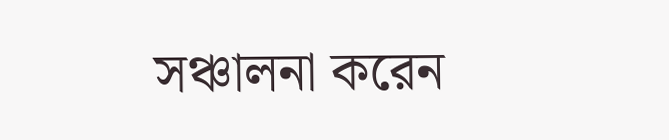সঞ্চালনা করেন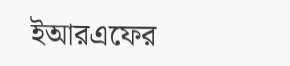ইআরএফের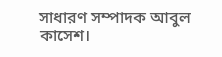সাধারণ সম্পাদক আবুল কাসেশ।